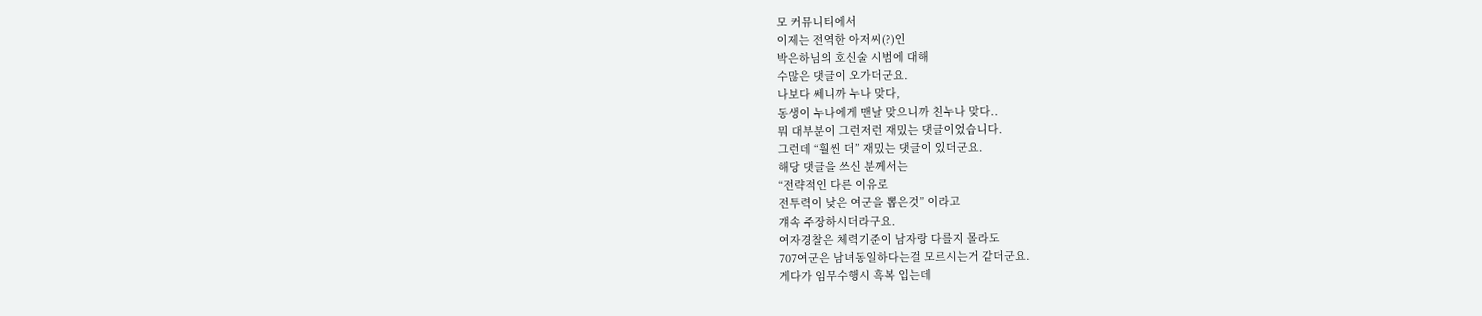모 커뮤니티에서
이제는 전역한 아저씨(?)인
박은하님의 호신술 시범에 대해
수많은 댓글이 오가더군요.
나보다 쎄니까 누나 맞다,
동생이 누나에게 맨날 맞으니까 친누나 맞다..
뭐 대부분이 그런저런 재밌는 댓글이었습니다.
그런데 “훨씬 더” 재밌는 댓글이 있더군요.
해당 댓글을 쓰신 분께서는
“전략적인 다른 이유로
전투력이 낮은 여군을 뽑은것” 이라고
걔속 주장하시더라구요.
여자경찰은 체력기준이 남자랑 다를지 몰라도
707여군은 남녀동일하다는걸 모르시는거 같더군요.
게다가 임무수행시 흑복 입는데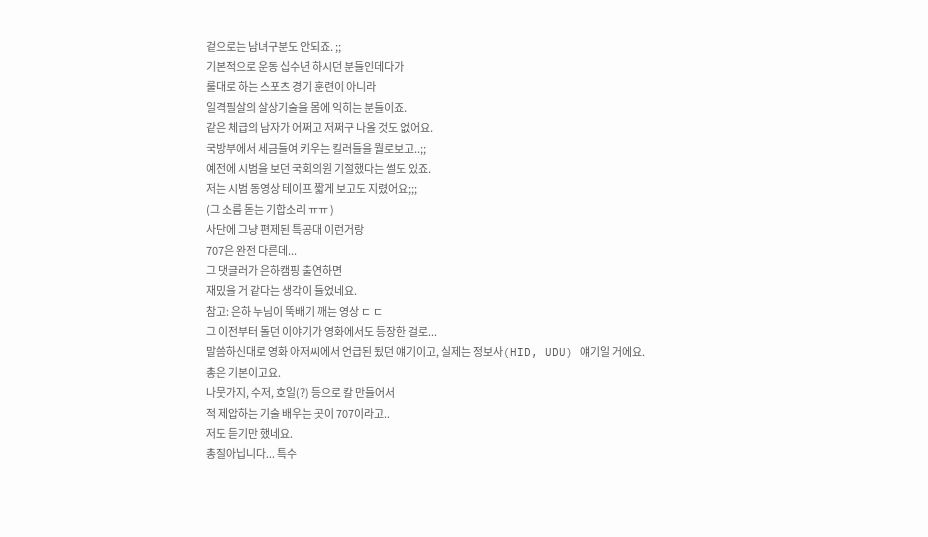겉으로는 남녀구분도 안되죠. ;;
기본적으로 운동 십수년 하시던 분들인데다가
룰대로 하는 스포츠 경기 훈련이 아니라
일격필살의 살상기술을 몸에 익히는 분들이죠.
같은 체급의 남자가 어쩌고 저쩌구 나올 것도 없어요.
국방부에서 세금들여 키우는 킬러들을 뭘로보고..;;
예전에 시범을 보던 국회의원 기절했다는 썰도 있죠.
저는 시범 동영상 테이프 짧게 보고도 지렸어요;;;
(그 소름 돋는 기합소리 ㅠㅠ )
사단에 그냥 편제된 특공대 이런거랑
707은 완전 다른데...
그 댓글러가 은하캠핑 출연하면
재밌을 거 같다는 생각이 들었네요.
참고: 은하 누님이 뚝배기 깨는 영상 ㄷ ㄷ
그 이전부터 돌던 이야기가 영화에서도 등장한 걸로...
말씀하신대로 영화 아저씨에서 언급된 됬던 얘기이고, 실제는 정보사(HID, UDU) 얘기일 거에요.
총은 기본이고요.
나뭇가지, 수저, 호일(?) 등으로 칼 만들어서
적 제압하는 기술 배우는 곳이 707이라고..
저도 듣기만 했네요.
총질아닙니다... 특수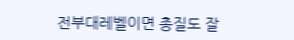전부대레벨이면 총질도 잘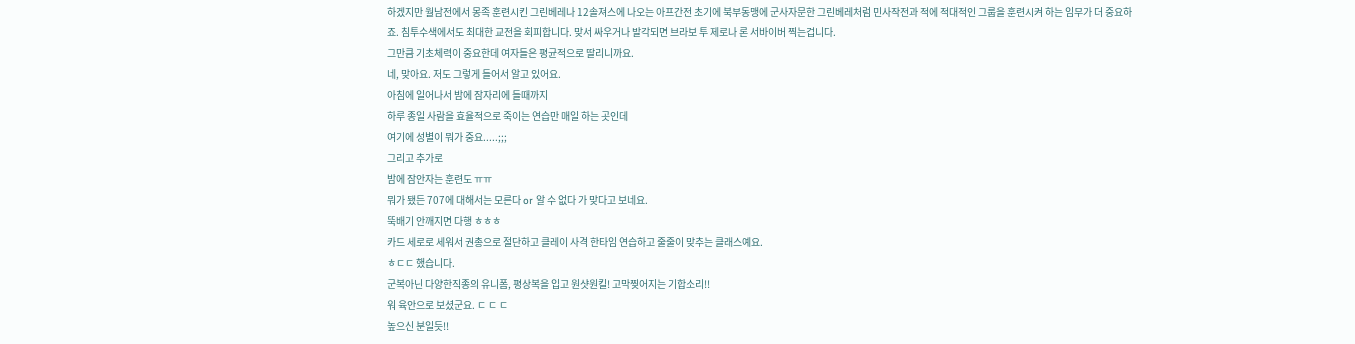하겠지만 월남전에서 몽족 훈련시킨 그린베레나 12솔져스에 나오는 아프간전 초기에 북부동맹에 군사자문한 그린베레처럼 민사작전과 적에 적대적인 그룹을 훈련시켜 하는 임무가 더 중요하죠. 침투수색에서도 최대한 교전을 회피합니다. 맞서 싸우거나 발각되면 브라보 투 제로나 론 서바이버 찍는겁니다.
그만큼 기초체력이 중요한데 여자들은 평균적으로 딸리니까요.
네, 맞아요. 저도 그렇게 들어서 알고 있어요.
아침에 일어나서 밤에 잠자리에 들때까지
하루 종일 사람을 효율적으로 죽이는 연습만 매일 하는 곳인데
여기에 성별이 뭐가 중요.....;;;
그리고 추가로
밤에 잠안자는 훈련도 ㅠㅠ
뭐가 됐든 707에 대해서는 모른다 or 알 수 없다 가 맞다고 보네요.
뚝배기 안깨지면 다행 ㅎㅎㅎ
카드 세로로 세워서 권총으로 절단하고 클레이 사격 한타임 연습하고 줄줄이 맞추는 클래스예요.
ㅎㄷㄷ 했습니다.
군복아닌 다양한직종의 유니폼, 평상복을 입고 원샷원킬! 고막찢어지는 기합소리!!
워 육안으로 보셨군요. ㄷ ㄷ ㄷ
높으신 분일듯!!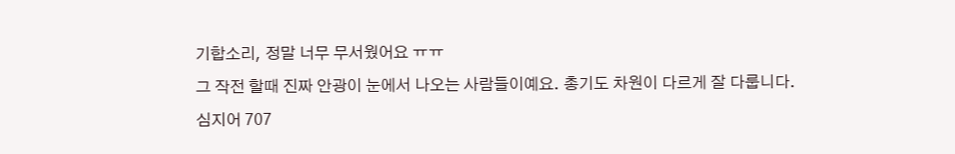기합소리, 정말 너무 무서웠어요 ㅠㅠ
그 작전 할때 진짜 안광이 눈에서 나오는 사람들이예요. 총기도 차원이 다르게 잘 다룹니다.
심지어 707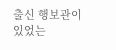출신 행보관이 있었는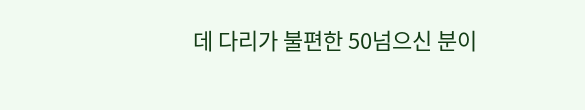데 다리가 불편한 50넘으신 분이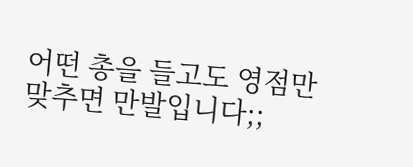어떤 총을 들고도 영점만 맞추면 만발입니다;;